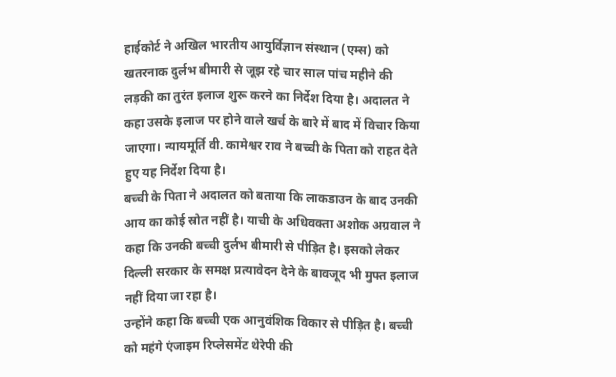हाईकोर्ट ने अखिल भारतीय आयुर्विज्ञान संस्थान (एम्स) को खतरनाक दुर्लभ बीमारी से जूझ रहे चार साल पांच महीने की लड़की का तुरंत इलाज शुरू करने का निर्देश दिया है। अदालत ने कहा उसके इलाज पर होने वाले खर्च के बारे में बाद में विचार किया जाएगा। न्यायमूर्ति वी. कामेश्वर राव ने बच्ची के पिता को राहत देते हुए यह निर्देश दिया है।
बच्ची के पिता ने अदालत को बताया कि लाकडाउन के बाद उनकी आय का कोई स्रोत नहीं है। याची के अधिवक्ता अशोक अग्रवाल ने कहा कि उनकी बच्ची दुर्लभ बीमारी से पीड़ित है। इसको लेकर दिल्ली सरकार के समक्ष प्रत्यावेदन देने के बावजूद भी मुफ्त इलाज नहीं दिया जा रहा है।
उन्होंने कहा कि बच्ची एक आनुवंशिक विकार से पीड़ित है। बच्ची को महंगे एंजाइम रिप्लेसमेंट थेरेपी की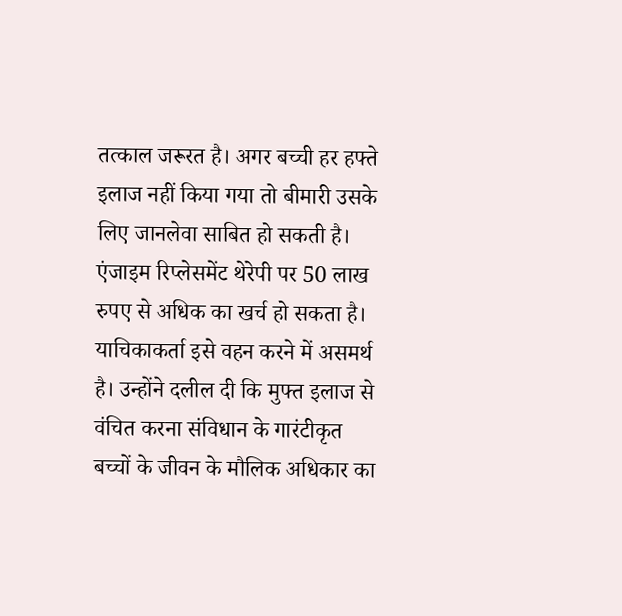तत्काल जरूरत है। अगर बच्ची हर हफ्ते इलाज नहीं किया गया तो बीमारी उसके लिए जानलेवा साबित हो सकती है। एंजाइम रिप्लेसमेंट थेरेपी पर 50 लाख रुपए से अधिक का खर्च हो सकता है। याचिकाकर्ता इसे वहन करने में असमर्थ है। उन्होंने दलील दी कि मुफ्त इलाज से वंचित करना संविधान के गारंटीकृत बच्चों के जीवन के मौलिक अधिकार का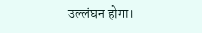उल्लंघन होगा।